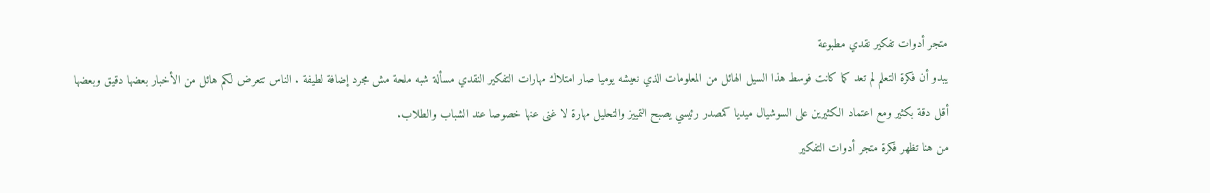متجر أدوات تفكير نقدي مطبوعة
يبدو أن فكرة التعلم لم تعد كما كانت فوسط هذا السيل الهائل من المعلومات الذي نعيشه يوميا صار امتلاك مهارات التفكير النقدي مسألة شبه ملحة مش مجرد إضافة لطيفة . الناس تتعرض لكم هائل من الأخبار بعضها دقيق وبعضها أقل دقة بكثير ومع اعتماد الكثيرين على السوشيال ميديا كمصدر رئيسي يصبح التمييز والتحليل مهارة لا غنى عنها خصوصا عند الشباب والطلاب.
من هنا تظهر فكرة متجر أدوات التفكير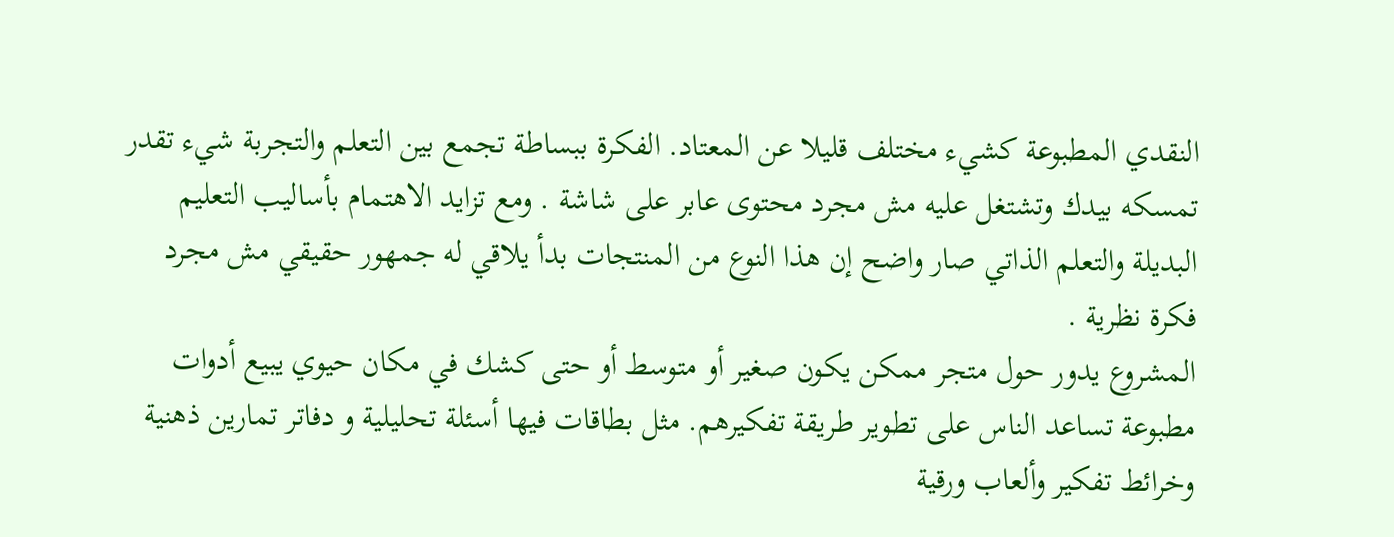النقدي المطبوعة كشيء مختلف قليلا عن المعتاد. الفكرة ببساطة تجمع بين التعلم والتجربة شيء تقدر تمسكه بيدك وتشتغل عليه مش مجرد محتوى عابر على شاشة . ومع تزايد الاهتمام بأساليب التعليم البديلة والتعلم الذاتي صار واضح إن هذا النوع من المنتجات بدأ يلاقي له جمهور حقيقي مش مجرد فكرة نظرية .
المشروع يدور حول متجر ممكن يكون صغير أو متوسط أو حتى كشك في مكان حيوي يبيع أدوات مطبوعة تساعد الناس على تطوير طريقة تفكيرهم. مثل بطاقات فيها أسئلة تحليلية و دفاتر تمارين ذهنية وخرائط تفكير وألعاب ورقية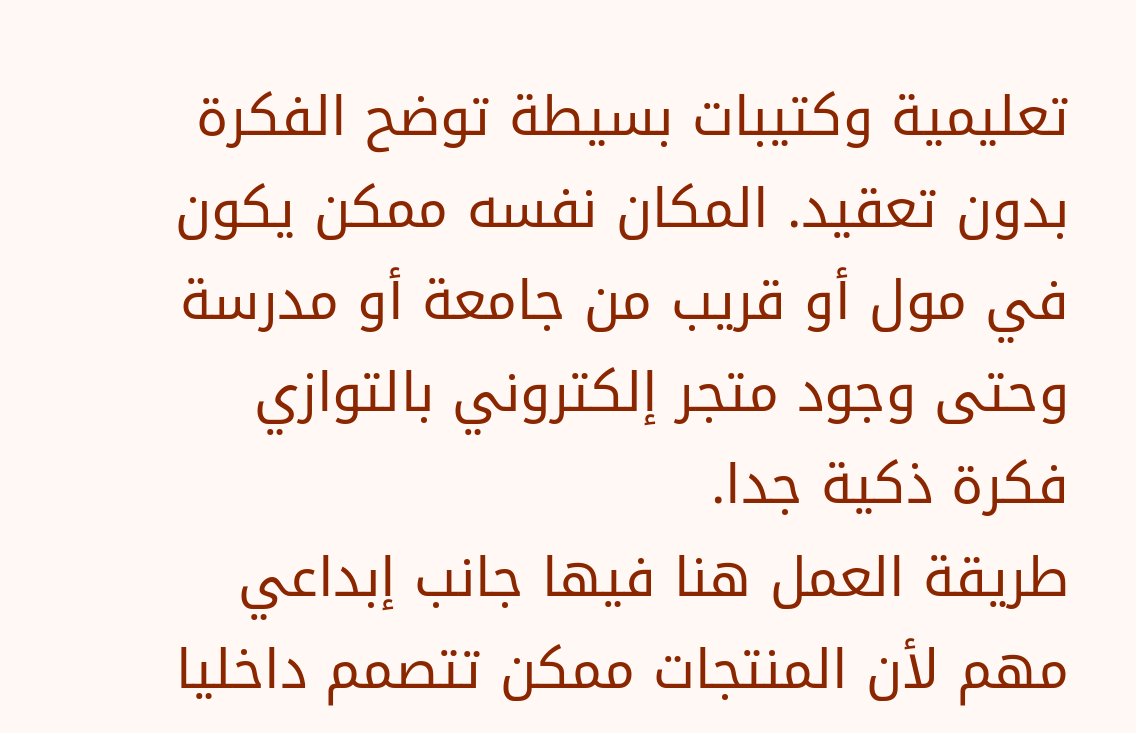تعليمية وكتيبات بسيطة توضح الفكرة بدون تعقيد. المكان نفسه ممكن يكون في مول أو قريب من جامعة أو مدرسة وحتى وجود متجر إلكتروني بالتوازي فكرة ذكية جدا.
طريقة العمل هنا فيها جانب إبداعي مهم لأن المنتجات ممكن تتصمم داخليا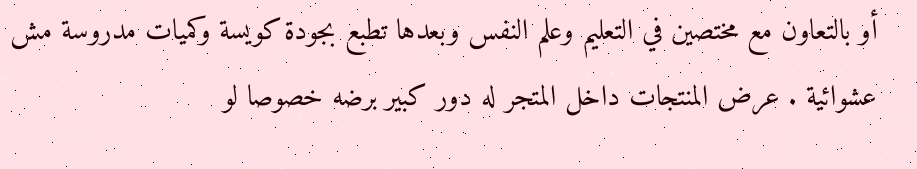أو بالتعاون مع مختصين في التعليم وعلم النفس وبعدها تطبع بجودة كويسة وكميات مدروسة مش عشوائية . عرض المنتجات داخل المتجر له دور كبير برضه خصوصا لو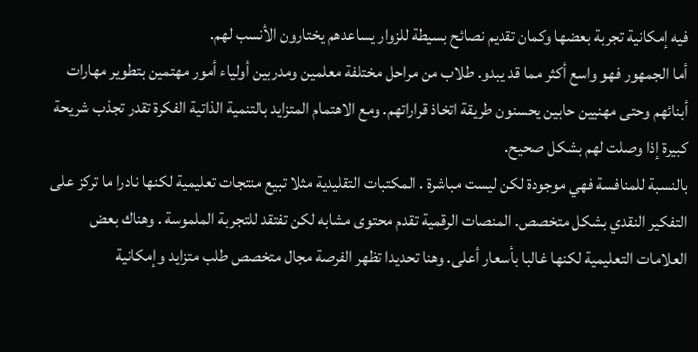فيه إمكانية تجربة بعضها وكمان تقديم نصائح بسيطة للزوار يساعدهم يختارون الأنسب لهم.
أما الجمهور فهو واسع أكثر مما قد يبدو. طلاب من مراحل مختلفة معلمين ومدربين أولياء أمور مهتمين بتطوير مهارات أبنائهم وحتى مهنيين حابين يحسنون طريقة اتخاذ قراراتهم. ومع الاهتمام المتزايد بالتنمية الذاتية الفكرة تقدر تجذب شريحة كبيرة إذا وصلت لهم بشكل صحيح.
بالنسبة للمنافسة فهي موجودة لكن ليست مباشرة . المكتبات التقليدية مثلا تبيع منتجات تعليمية لكنها نادرا ما تركز على التفكير النقدي بشكل متخصص. المنصات الرقمية تقدم محتوى مشابه لكن تفتقد للتجربة الملموسة . وهناك بعض العلامات التعليمية لكنها غالبا بأسعار أعلى. وهنا تحديدا تظهر الفرصة مجال متخصص طلب متزايد وإمكانية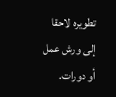تطويره لاحقا إلى ورش عمل أو دورات.